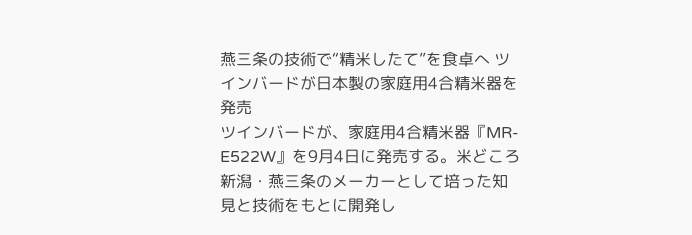燕三条の技術で“精米したて”を食卓へ ツインバードが日本製の家庭用4合精米器を発売
ツインバードが、家庭用4合精米器『MR-E522W』を9月4日に発売する。米どころ新潟・燕三条のメーカーとして培った知見と技術をもとに開発し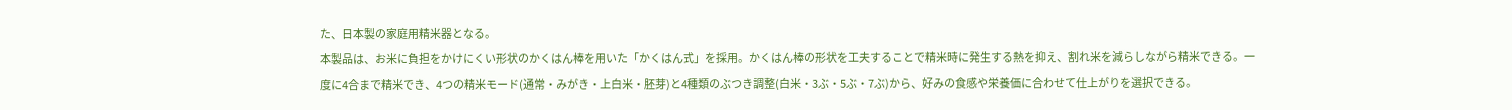た、日本製の家庭用精米器となる。
本製品は、お米に負担をかけにくい形状のかくはん棒を用いた「かくはん式」を採用。かくはん棒の形状を工夫することで精米時に発生する熱を抑え、割れ米を減らしながら精米できる。一度に4合まで精米でき、4つの精米モード(通常・みがき・上白米・胚芽)と4種類のぶつき調整(白米・3ぶ・5ぶ・7ぶ)から、好みの食感や栄養価に合わせて仕上がりを選択できる。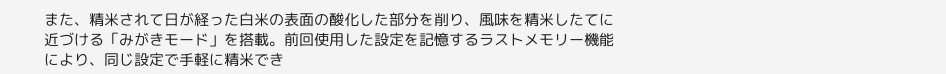また、精米されて日が経った白米の表面の酸化した部分を削り、風味を精米したてに近づける「みがきモード」を搭載。前回使用した設定を記憶するラストメモリー機能により、同じ設定で手軽に精米でき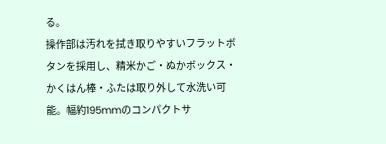る。
操作部は汚れを拭き取りやすいフラットボタンを採用し、精米かご・ぬかボックス・かくはん棒・ふたは取り外して水洗い可能。幅約195mmのコンパクトサ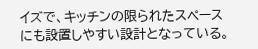イズで、キッチンの限られたスペースにも設置しやすい設計となっている。